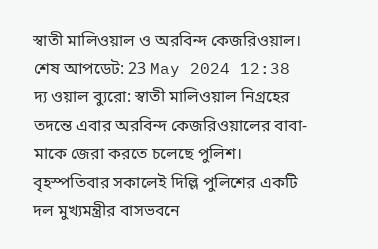স্বাতী মালিওয়াল ও অরবিন্দ কেজরিওয়াল।
শেষ আপডেট: 23 May 2024 12:38
দ্য ওয়াল ব্যুরো: স্বাতী মালিওয়াল নিগ্রহের তদন্তে এবার অরবিন্দ কেজরিওয়ালের বাবা-মাকে জেরা করতে চলেছে পুলিশ। বৃহস্পতিবার সকালেই দিল্লি পুলিশের একটি দল মুখ্যমন্ত্রীর বাসভবনে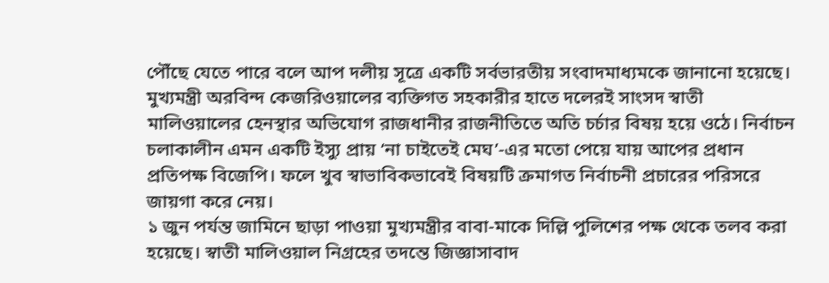পৌঁছে যেতে পারে বলে আপ দলীয় সূত্রে একটি সর্বভারতীয় সংবাদমাধ্যমকে জানানো হয়েছে।
মুখ্যমন্ত্রী অরবিন্দ কেজরিওয়ালের ব্যক্তিগত সহকারীর হাতে দলেরই সাংসদ স্বাতী মালিওয়ালের হেনস্থার অভিযোগ রাজধানীর রাজনীতিতে অতি চর্চার বিষয় হয়ে ওঠে। নির্বাচন চলাকালীন এমন একটি ইস্যু প্রায় ‘না চাইতেই মেঘ’-এর মতো পেয়ে যায় আপের প্রধান প্রতিপক্ষ বিজেপি। ফলে খুব স্বাভাবিকভাবেই বিষয়টি ক্রমাগত নির্বাচনী প্রচারের পরিসরে জায়গা করে নেয়।
১ জুন পর্যন্ত জামিনে ছাড়া পাওয়া মুখ্যমন্ত্রীর বাবা-মাকে দিল্লি পুলিশের পক্ষ থেকে তলব করা হয়েছে। স্বাতী মালিওয়াল নিগ্রহের তদন্তে জিজ্ঞাসাবাদ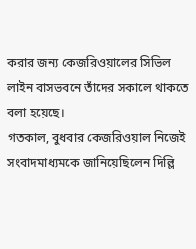করার জন্য কেজরিওয়ালের সিভিল লাইন বাসভবনে তাঁদের সকালে থাকতে বলা হয়েছে।
গতকাল, বুধবার কেজরিওয়াল নিজেই সংবাদমাধ্যমকে জানিয়েছিলেন দিল্লি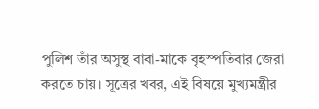পুলিশ তাঁর অসুস্থ বাবা-মাকে বৃহস্পতিবার জেরা করতে চায়। সূত্রের খবর, এই বিষয়ে মুখ্যমন্ত্রীর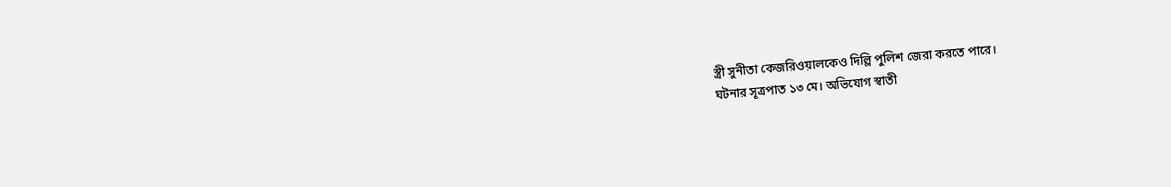স্ত্রী সুনীতা কেজরিওয়ালকেও দিল্লি পুলিশ জেরা করতে পারে।
ঘটনার সূত্রপাত ১৩ মে। অভিযোগ স্বাতী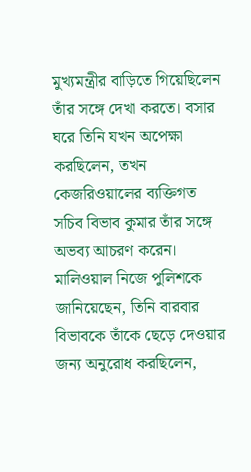মুখ্যমন্ত্রীর বাড়িতে গিয়েছিলেন তাঁর সঙ্গে দেখা করতে। বসার ঘরে তিনি যখন অপেক্ষা করছিলেন, তখন কেজরিওয়ালের ব্যক্তিগত সচিব বিভাব কুমার তাঁর সঙ্গে অভব্য আচরণ করেন। মালিওয়াল নিজে পুলিশকে জানিয়েছেন, তিনি বারবার বিভাবকে তাঁকে ছেড়ে দেওয়ার জন্য অনুরোধ করছিলেন,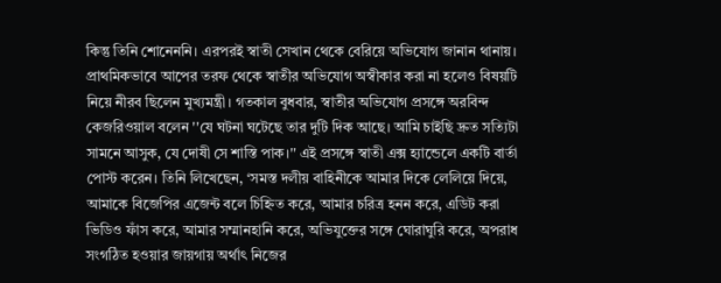কিন্তু তিনি শোনেননি। এরপরই স্বাতী সেখান থেকে বেরিয়ে অভিযোগ জানান থানায়।
প্রাথমিকভাবে আপের তরফ থেকে স্বাতীর অভিযোগ অস্বীকার করা না হলেও বিষয়টি নিয়ে নীরব ছিলেন মুখ্যমন্ত্রী। গতকাল বুধবার, স্বাতীর অভিযোগ প্রসঙ্গে অরবিন্দ কেজরিওয়াল বলেন ''যে ঘটনা ঘটেছে তার দুটি দিক আছে। আমি চাইছি দ্রুত সত্যিটা সামনে আসুক, যে দোষী সে শাস্তি পাক।'' এই প্রসঙ্গে স্বাতী এক্স হ্যান্ডেলে একটি বার্তা পোস্ট করেন। তিনি লিখেছেন, ‘সমস্ত দলীয় বাহিনীকে আমার দিকে লেলিয়ে দিয়ে, আমাকে বিজেপির এজেন্ট বলে চিহ্নিত করে, আমার চরিত্র হনন করে, এডিট করা ভিডিও ফাঁস করে, আমার সম্মানহানি করে, অভিযুক্তের সঙ্গে ঘোরাঘুরি করে, অপরাধ সংগঠিত হওয়ার জায়গায় অর্থাৎ নিজের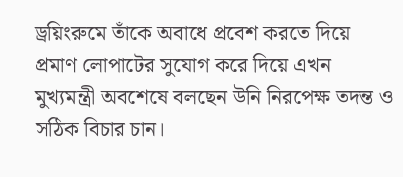ড্রয়িংরুমে তাঁকে অবাধে প্রবেশ করতে দিয়ে প্রমাণ লোপাটের সুযোগ করে দিয়ে এখন মুখ্যমন্ত্রী অবশেষে বলছেন উনি নিরপেক্ষ তদন্ত ও সঠিক বিচার চান।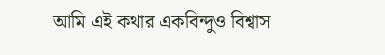আমি এই কথার একবিন্দুও বিশ্বাস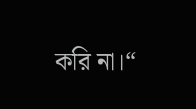করি না।“